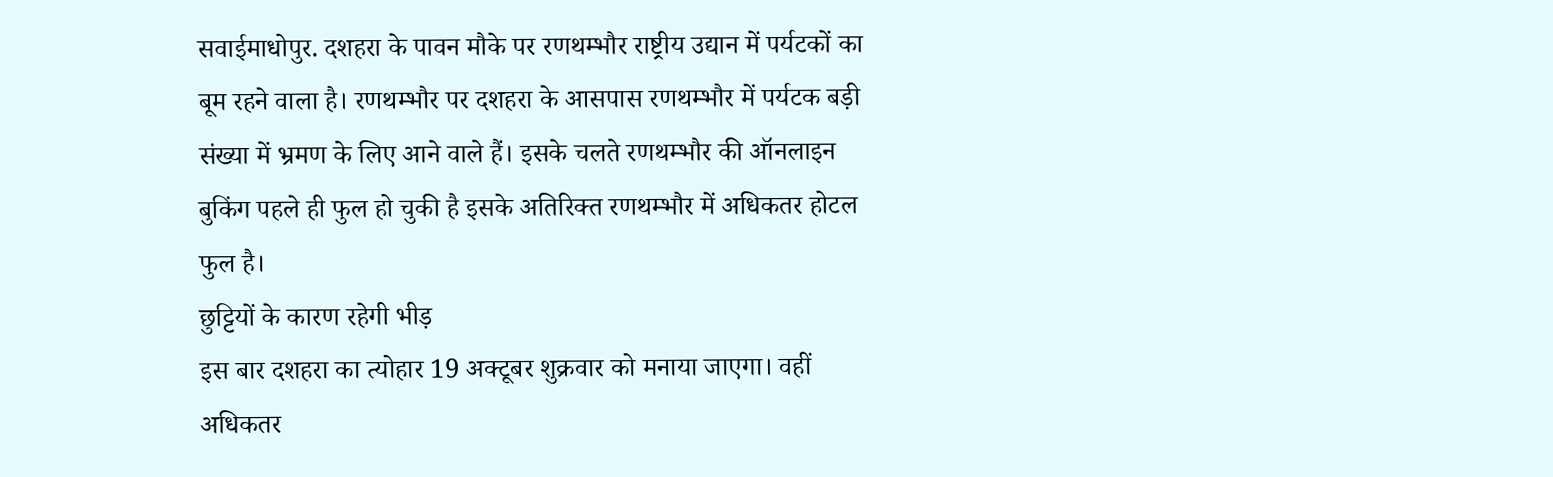सवाईमाधोपुर. दशहरा के पावन मौके पर रणथम्भौर राष्ट्रीय उद्यान में पर्यटकों का बूम रहने वाला है। रणथम्भौर पर दशहरा के आसपास रणथम्भौर में पर्यटक बड़ी संख्या में भ्रमण के लिए आने वाले हैं। इसके चलते रणथम्भौर की ऑनलाइन बुकिंग पहले ही फुल हो चुकी है इसके अतिरिक्त रणथम्भौर में अधिकतर होटल फुल है।
छुट्टियों के कारण रहेगी भीड़
इस बार दशहरा का त्योहार 19 अक्टूबर शुक्रवार को मनाया जाएगा। वहीं अधिकतर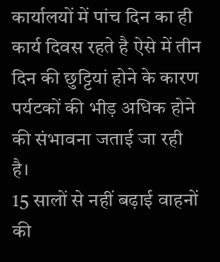कार्यालयों में पांच दिन का ही कार्य दिवस रहते है ऐसे में तीन दिन की छुट्टियां होने के कारण पर्यटकों की भीड़ अधिक होने की संभावना जताई जा रही है।
15 सालों से नहीं बढ़ाई वाहनों की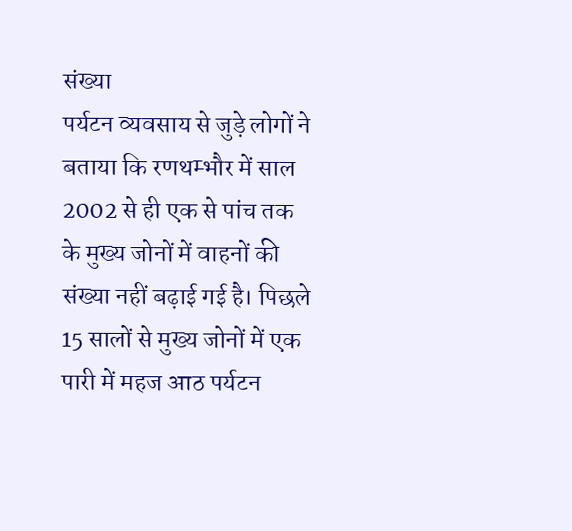संख्या
पर्यटन व्यवसाय से जुड़े लोगों ने बताया कि रणथम्भौर में साल 2002 से ही एक से पांच तक के मुख्य जोनों में वाहनों की संख्या नहीं बढ़ाई गई है। पिछले 15 सालों से मुख्य जोनों में एक पारी में महज आठ पर्यटन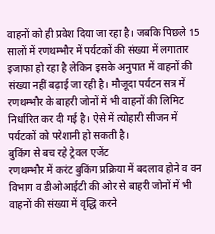वाहनों को ही प्रवेश दिया जा रहा है। जबकि पिछले 15 सालों में रणथम्भौर में पर्यटकों की संख्या में लगातार इजाफा हो रहा है लेकिन इसके अनुपात में वाहनों की संख्या नहीं बढ़ाई जा रही है। मौजूदा पर्यटन सत्र में रणथम्भौर के बाहरी जोनों में भी वाहनों की लिमिट निर्धारित कर दी गई है। ऐसे में त्योहारी सीजन में पर्यटकों को परेशानी हो सकती है।
बुकिंग से बच रहे ट्रेवल एजेंट
रणथम्भौर में करंट बुकिंग प्रक्रिया में बदलाव होने व वन विभाग व डीओआईटी की ओर से बाहरी जोनों में भी वाहनों की संख्या में वृद्धि करने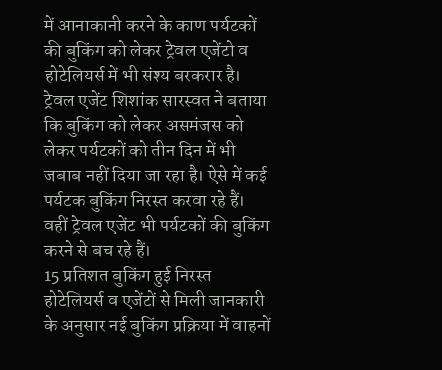में आनाकानी करने के काण पर्यटकों की बुकिंग को लेकर ट्रेवल एजेंटो व होटेलियर्स में भी संश्य बरकरार है। ट्रेवल एजेंट शिशांक सारस्वत ने बताया कि बुकिंग को लेकर असमंजस को लेकर पर्यटकों को तीन दिन में भी जबाब नहीं दिया जा रहा है। ऐसे में कई पर्यटक बुकिंग निरस्त करवा रहे हैं। वहीं ट्रेवल एजेंट भी पर्यटकों की बुकिंग करने से बच रहे हैं।
15 प्रतिशत बुकिंग हुई निरस्त
होटेलियर्स व एजेंटों से मिली जानकारी के अनुसार नई बुकिंग प्रक्रिया में वाहनों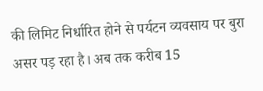की लिमिट निर्धारित होने से पर्यटन व्यवसाय पर बुरा असर पड़ रहा है। अब तक करीब 15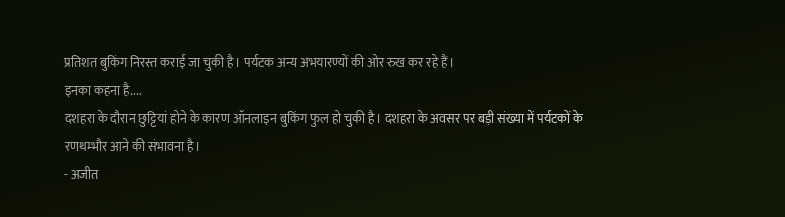प्रतिशत बुकिंग निरस्त कराई जा चुकी है। पर्यटक अन्य अभयारण्यों की ओर रुख कर रहे हैं।
इनका कहना है....
दशहरा के दौरान छुट्टियां होने के कारण ऑनलाइन बुकिंग फुल हो चुकी है। दशहरा के अवसर पर बड़ी संख्या में पर्यटकों के रणथम्भौर आने की संभावना है।
- अजीत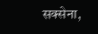सक्सेना,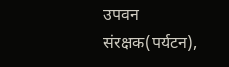उपवन संरक्षक(पर्यटन),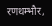रणथम्भौर,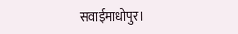सवाईमाधोपुर।